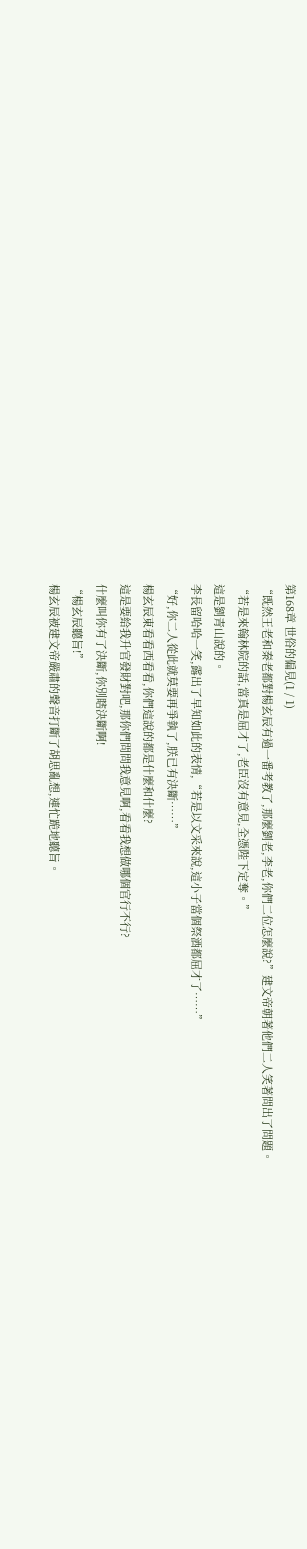第168章 世俗的偏見(1 / 1)
“既然王老和秦老都對楊玄辰有過一番考教了,那麼劉老,李老,你們二位怎麼說?”建文帝朝著他們二人笑著問出了問題。
“若是來翰林院的話,當真是屈才了,老臣沒有意見,全憑陛下定奪。”
這是劉青山說的。
李長留哈哈一笑,露出了早知如此的表情,“若是以文采來說,這小子當個祭酒都屈才了……”
“好,你二人從此就莫要再爭執了,朕已有決斷……”
楊玄辰東看看西看看,你們這說的都是什麼和什麼?
這是要給我升官發財對吧,那你們問問我意見啊,看看我想做哪個官行不行?
什麼叫你有了決斷,你別瞎決斷啊!
“楊玄辰聽旨!”
楊玄辰被建文帝嚴肅的聲音打斷了胡思亂想,連忙跪地聽旨。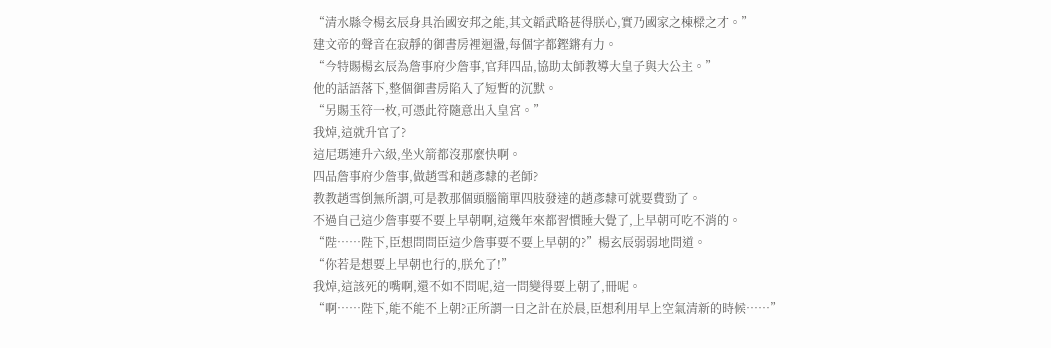“清水縣令楊玄辰身具治國安邦之能,其文韜武略甚得朕心,實乃國家之棟樑之才。”
建文帝的聲音在寂靜的御書房裡迴盪,每個字都鏗鏘有力。
“今特賜楊玄辰為詹事府少詹事,官拜四品,協助太師教導大皇子與大公主。”
他的話語落下,整個御書房陷入了短暫的沉默。
“另賜玉符一枚,可憑此符隨意出入皇宮。”
我焯,這就升官了?
這尼瑪連升六級,坐火箭都沒那麼快啊。
四品詹事府少詹事,做趙雪和趙彥隸的老師?
教教趙雪倒無所謂,可是教那個頭腦簡單四肢發達的趙彥隸可就要費勁了。
不過自己這少詹事要不要上早朝啊,這幾年來都習慣睡大覺了,上早朝可吃不消的。
“陛……陛下,臣想問問臣這少詹事要不要上早朝的?”楊玄辰弱弱地問道。
“你若是想要上早朝也行的,朕允了!”
我焯,這該死的嘴啊,還不如不問呢,這一問變得要上朝了,冊呢。
“啊……陛下,能不能不上朝?正所謂一日之計在於晨,臣想利用早上空氣清新的時候……”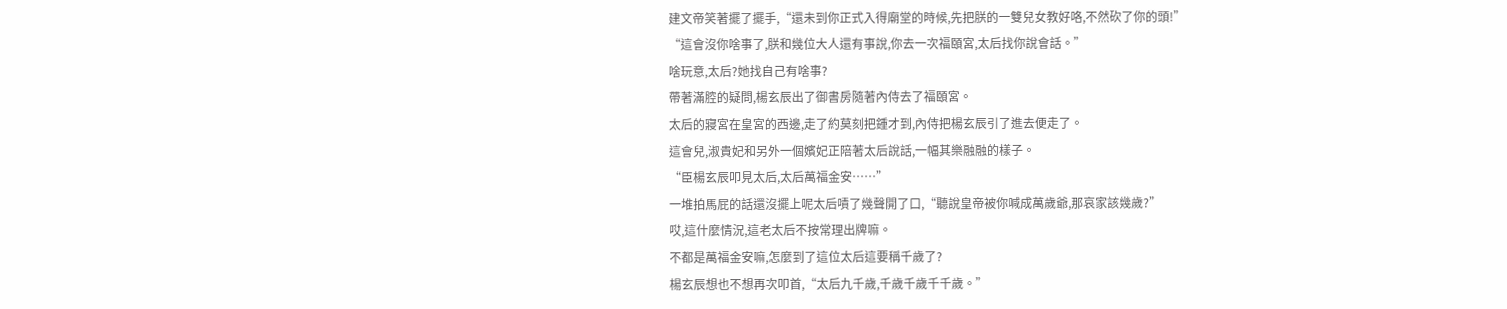建文帝笑著擺了擺手,“還未到你正式入得廟堂的時候,先把朕的一雙兒女教好咯,不然砍了你的頭!”
“這會沒你啥事了,朕和幾位大人還有事說,你去一次福頤宮,太后找你說會話。”
啥玩意,太后?她找自己有啥事?
帶著滿腔的疑問,楊玄辰出了御書房隨著內侍去了福頤宮。
太后的寢宮在皇宮的西邊,走了約莫刻把鍾才到,內侍把楊玄辰引了進去便走了。
這會兒,淑貴妃和另外一個嬪妃正陪著太后說話,一幅其樂融融的樣子。
“臣楊玄辰叩見太后,太后萬福金安……”
一堆拍馬屁的話還沒擺上呢太后嘖了幾聲開了口,“聽說皇帝被你喊成萬歲爺,那哀家該幾歲?”
哎,這什麼情況,這老太后不按常理出牌嘛。
不都是萬福金安嘛,怎麼到了這位太后這要稱千歲了?
楊玄辰想也不想再次叩首,“太后九千歲,千歲千歲千千歲。”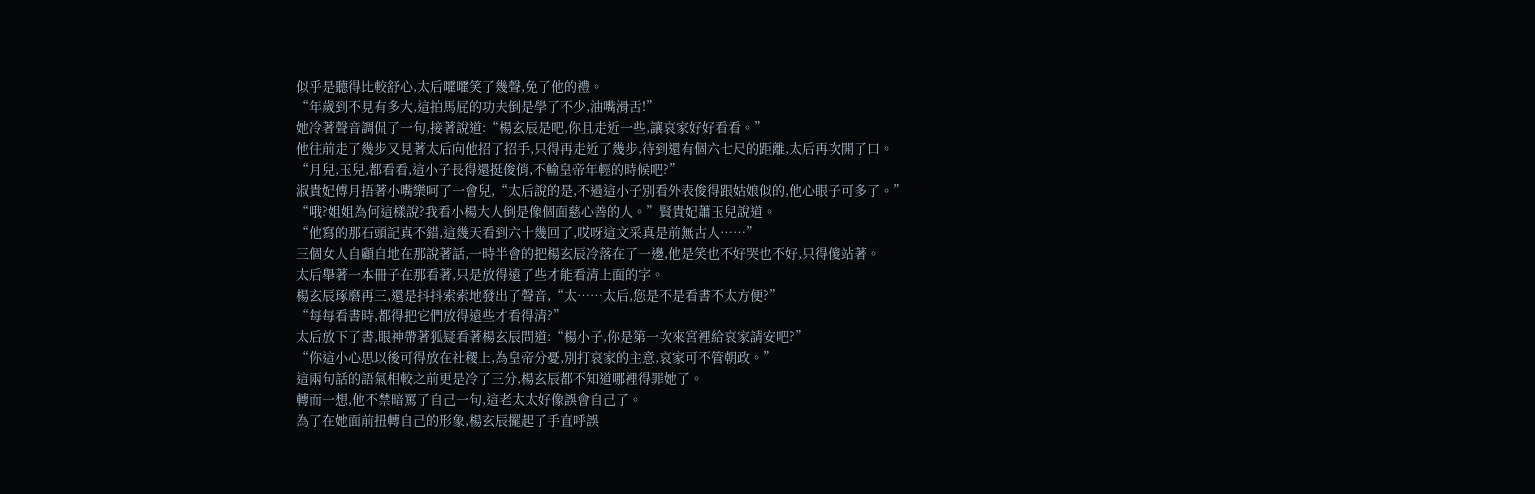似乎是聽得比較舒心,太后嚯嚯笑了幾聲,免了他的禮。
“年歲到不見有多大,這拍馬屁的功夫倒是學了不少,油嘴滑舌!”
她冷著聲音調侃了一句,接著說道:“楊玄辰是吧,你且走近一些,讓哀家好好看看。”
他往前走了幾步又見著太后向他招了招手,只得再走近了幾步,待到還有個六七尺的距離,太后再次開了口。
“月兒,玉兒,都看看,這小子長得還挺俊俏,不輸皇帝年輕的時候吧?”
淑貴妃傅月捂著小嘴樂呵了一會兒,“太后說的是,不過這小子別看外表俊得跟姑娘似的,他心眼子可多了。”
“哦?姐姐為何這樣說?我看小楊大人倒是像個面慈心善的人。”賢貴妃蕭玉兒說道。
“他寫的那石頭記真不錯,這幾天看到六十幾回了,哎呀這文采真是前無古人……”
三個女人自顧自地在那說著話,一時半會的把楊玄辰冷落在了一邊,他是笑也不好哭也不好,只得傻站著。
太后舉著一本冊子在那看著,只是放得遠了些才能看清上面的字。
楊玄辰琢磨再三,還是抖抖索索地發出了聲音,“太……太后,您是不是看書不太方便?”
“每每看書時,都得把它們放得遠些才看得清?”
太后放下了書,眼神帶著狐疑看著楊玄辰問道:“楊小子,你是第一次來宮裡給哀家請安吧?”
“你這小心思以後可得放在社稷上,為皇帝分憂,別打哀家的主意,哀家可不管朝政。”
這兩句話的語氣相較之前更是冷了三分,楊玄辰都不知道哪裡得罪她了。
轉而一想,他不禁暗罵了自己一句,這老太太好像誤會自己了。
為了在她面前扭轉自己的形象,楊玄辰擺起了手直呼誤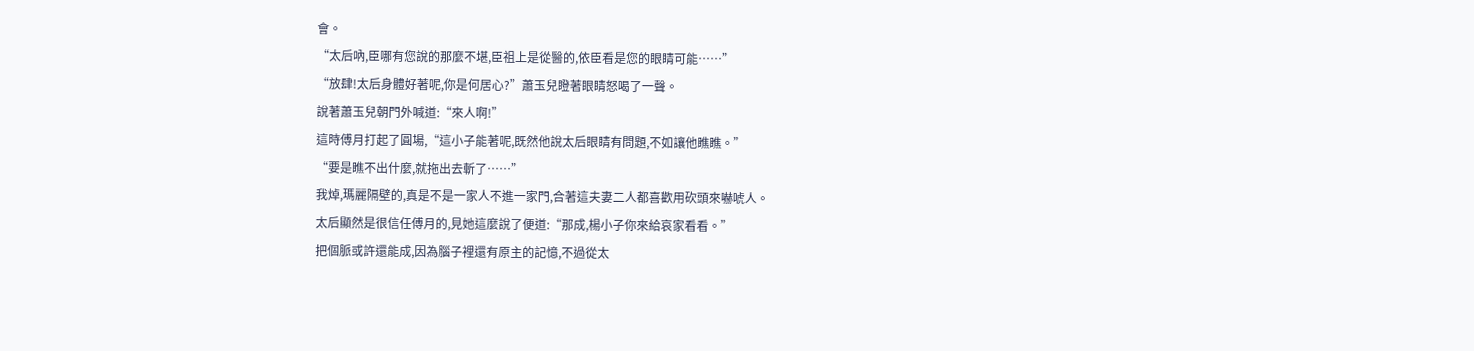會。
“太后吶,臣哪有您說的那麼不堪,臣祖上是從醫的,依臣看是您的眼睛可能……”
“放肆!太后身體好著呢,你是何居心?”蕭玉兒瞪著眼睛怒喝了一聲。
說著蕭玉兒朝門外喊道:“來人啊!”
這時傅月打起了圓場,“這小子能著呢,既然他說太后眼睛有問題,不如讓他瞧瞧。”
“要是瞧不出什麼,就拖出去斬了……”
我焯,瑪麗隔壁的,真是不是一家人不進一家門,合著這夫妻二人都喜歡用砍頭來嚇唬人。
太后顯然是很信任傅月的,見她這麼說了便道:“那成,楊小子你來給哀家看看。”
把個脈或許還能成,因為腦子裡還有原主的記憶,不過從太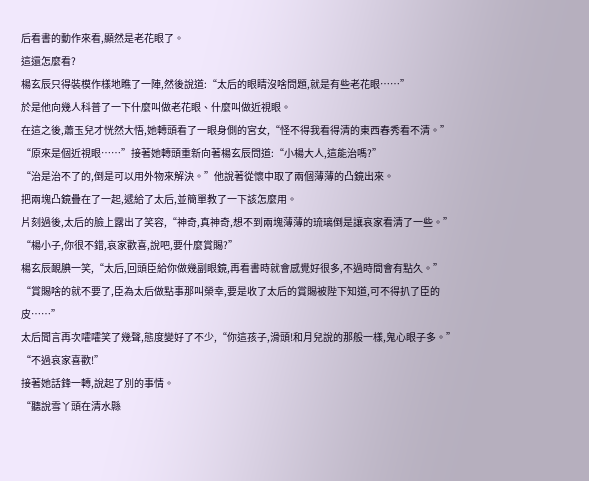后看書的動作來看,顯然是老花眼了。
這還怎麼看?
楊玄辰只得裝模作樣地瞧了一陣,然後說道:“太后的眼睛沒啥問題,就是有些老花眼……”
於是他向幾人科普了一下什麼叫做老花眼、什麼叫做近視眼。
在這之後,蕭玉兒才恍然大悟,她轉頭看了一眼身側的宮女,“怪不得我看得清的東西春秀看不清。”
“原來是個近視眼……”接著她轉頭重新向著楊玄辰問道:“小楊大人,這能治嗎?”
“治是治不了的,倒是可以用外物來解決。”他說著從懷中取了兩個薄薄的凸鏡出來。
把兩塊凸鏡疊在了一起,遞給了太后,並簡單教了一下該怎麼用。
片刻過後,太后的臉上露出了笑容,“神奇,真神奇,想不到兩塊薄薄的琉璃倒是讓哀家看清了一些。”
“楊小子,你很不錯,哀家歡喜,說吧,要什麼賞賜?”
楊玄辰靦腆一笑,“太后,回頭臣給你做幾副眼鏡,再看書時就會感覺好很多,不過時間會有點久。”
“賞賜啥的就不要了,臣為太后做點事那叫榮幸,要是收了太后的賞賜被陛下知道,可不得扒了臣的皮……”
太后聞言再次嚯嚯笑了幾聲,態度變好了不少,“你這孩子,滑頭!和月兒說的那般一樣,鬼心眼子多。”
“不過哀家喜歡!”
接著她話鋒一轉,說起了別的事情。
“聽說雪丫頭在清水縣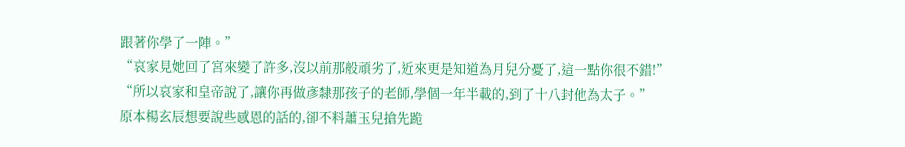跟著你學了一陣。”
“哀家見她回了宮來變了許多,沒以前那般頑劣了,近來更是知道為月兒分憂了,這一點你很不錯!”
“所以哀家和皇帝說了,讓你再做彥隸那孩子的老師,學個一年半載的,到了十八封他為太子。”
原本楊玄辰想要說些感恩的話的,卻不料蕭玉兒搶先跪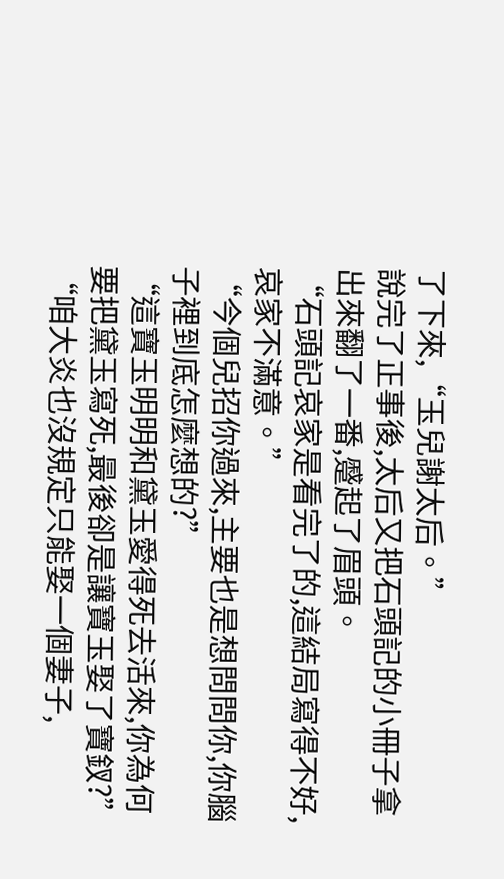了下來,“玉兒謝太后。”
說完了正事後,太后又把石頭記的小冊子拿出來翻了一番,蹙起了眉頭。
“石頭記哀家是看完了的,這結局寫得不好,哀家不滿意。”
“今個兒招你過來,主要也是想問問你,你腦子裡到底怎麼想的?”
“這寶玉明明和黛玉愛得死去活來,你為何要把黛玉寫死,最後卻是讓寶玉娶了寶釵?”
“咱大炎也沒規定只能娶一個妻子,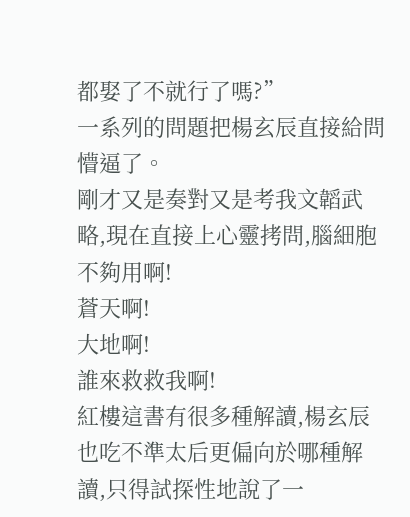都娶了不就行了嗎?”
一系列的問題把楊玄辰直接給問懵逼了。
剛才又是奏對又是考我文韜武略,現在直接上心靈拷問,腦細胞不夠用啊!
蒼天啊!
大地啊!
誰來救救我啊!
紅樓這書有很多種解讀,楊玄辰也吃不準太后更偏向於哪種解讀,只得試探性地說了一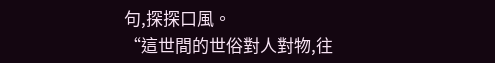句,探探口風。
“這世間的世俗對人對物,往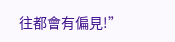往都會有偏見!”